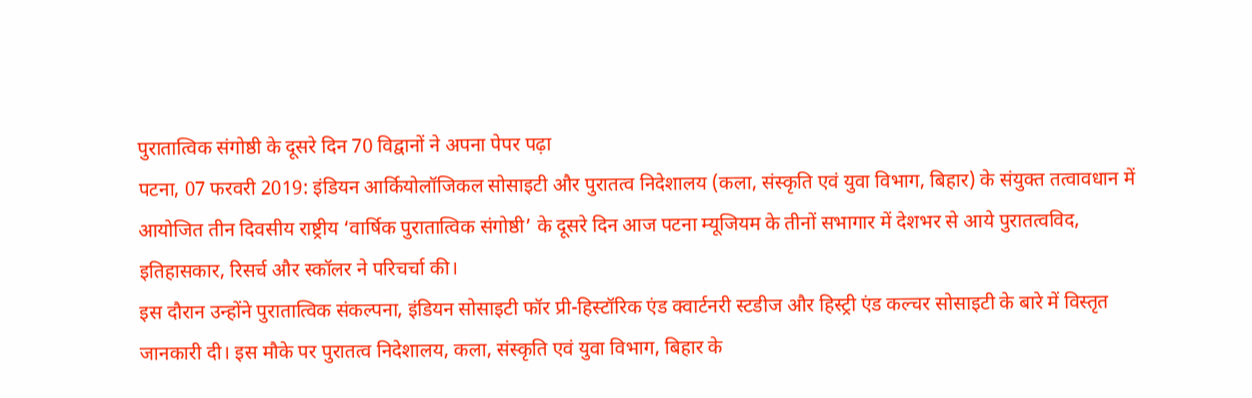पुरातात्विक संगोष्ठी के दूसरे दिन 70 विद्वानों ने अपना पेपर पढ़ा
पटना, 07 फरवरी 2019: इंडियन आर्कियोलॉजिकल सोसाइटी और पुरातत्व निदेशालय (कला, संस्कृति एवं युवा विभाग, बिहार) के संयुक्त तत्वावधान में आयोजित तीन दिवसीय राष्ट्रीय ‘वार्षिक पुरातात्विक संगोष्ठी’ के दूसरे दिन आज पटना म्यूजियम के तीनों सभागार में देशभर से आये पुरातत्वविद, इतिहासकार, रिसर्च और स्कॉलर ने परिचर्चा की।
इस दौरान उन्होंने पुरातात्विक संकल्पना, इंडियन सोसाइटी फॉर प्री-हिस्टॉरिक एंड क्वार्टनरी स्टडीज और हिस्ट्री एंड कल्चर सोसाइटी के बारे में विस्तृत जानकारी दी। इस मौके पर पुरातत्व निदेशालय, कला, संस्कृति एवं युवा विभाग, बिहार के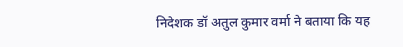निदेशक डॉ अतुल कुमार वर्मा ने बताया कि यह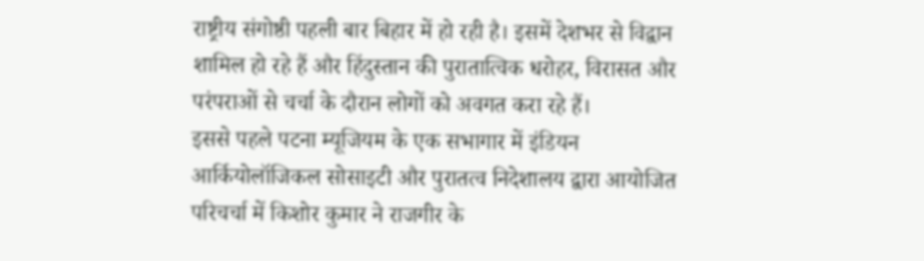राष्ट्रीय संगोष्ठी पहली बार बिहार में हो रही है। इसमें देशभर से विद्वान शामिल हो रहे हैं और हिंदुस्तान की पुरातात्विक धरोहर, विरासत और परंपराओं से चर्चा के दौरान लोगों को अवगत करा रहे हैं।
इससे पहले पटना म्यूजियम के एक सभागार में इंडियन आर्कियोलॉजिकल सोसाइटी और पुरातत्व निदेशालय द्वारा आयोजित परिचर्चा में किशोर कुमार ने राजगीर के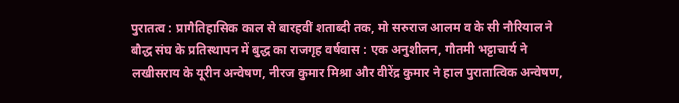पुरातत्व : प्रागैतिहासिक काल से बारहवीं शताब्दी तक, मो सरुराज आलम व के सी नौरियाल ने बौद्ध संघ के प्रतिस्थापन में बुद्ध का राजगृह वर्षवास : एक अनुशीलन, गौतमी भट्टाचार्य ने लखीसराय के यूरीन अन्वेषण, नीरज कुमार मिश्रा और वीरेंद्र कुमार ने हाल पुरातात्विक अन्वेषण,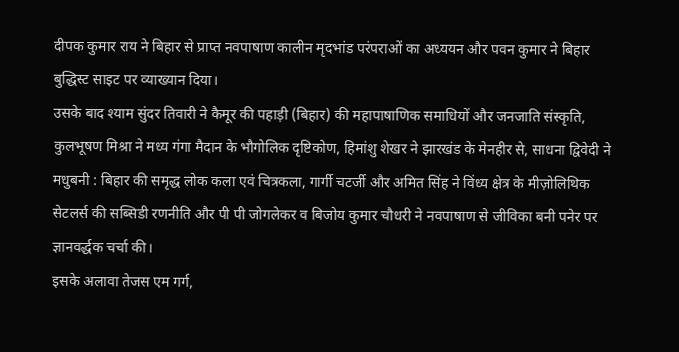दीपक कुमार राय ने बिहार से प्राप्त नवपाषाण कालीन मृदभांड परंपराओं का अध्ययन और पवन कुमार ने बिहार बुद्धिस्ट साइट पर व्याख्यान दिया।
उसके बाद श्याम सुंदर तिवारी ने कैमूर की पहाड़ी (बिहार) की महापाषाणिक समाधियों और जनजाति संस्कृति, कुलभूषण मिश्रा ने मध्य गंगा मैदान के भौगोलिक दृष्टिकोण, हिमांशु शेखर ने झारखंड के मेनहीर से, साधना द्विवेदी ने मधुबनी : बिहार की समृद्ध लोक कला एवं चित्रकला, गार्गी चटर्जी और अमित सिंह ने विंध्य क्षेत्र के मीज़ोलिथिक सेटलर्स की सब्सिडी रणनीति और पी पी जोगलेकर व बिजोय कुमार चौधरी ने नवपाषाण से जीविका बनी पनेर पर ज्ञानवर्द्धक चर्चा की।
इसके अलावा तेजस एम गर्ग,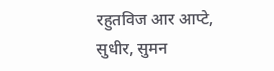रहुतविज आर आप्टे, सुधीर, सुमन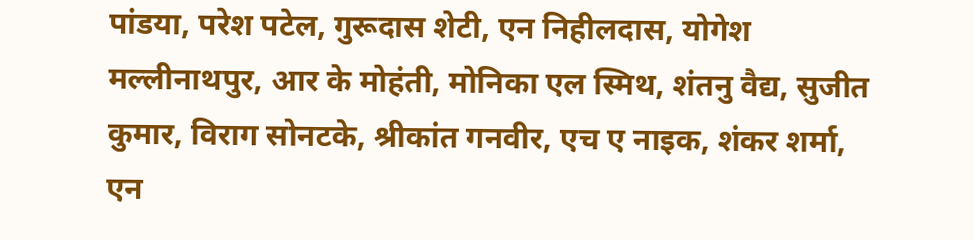पांडया, परेश पटेल, गुरूदास शेटी, एन निहीलदास, योगेश मल्लीनाथपुर, आर के मोहंती, मोनिका एल स्मिथ, शंतनु वैद्य, सुजीत कुमार, विराग सोनटके, श्रीकांत गनवीर, एच ए नाइक, शंकर शर्मा, एन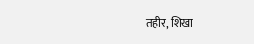तहीर, शिखा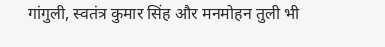गांगुली, स्वतंत्र कुमार सिंह और मनमोहन तुली भी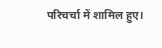परिचर्चा में शामिल हुए।